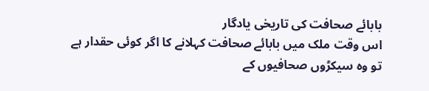بابائے صحافت کی تاریخی یادگار
اس وقت ملک میں بابائے صحافت کہلانے کا اگر کوئی حقدار ہے تو وہ سیکڑوں صحافیوں کے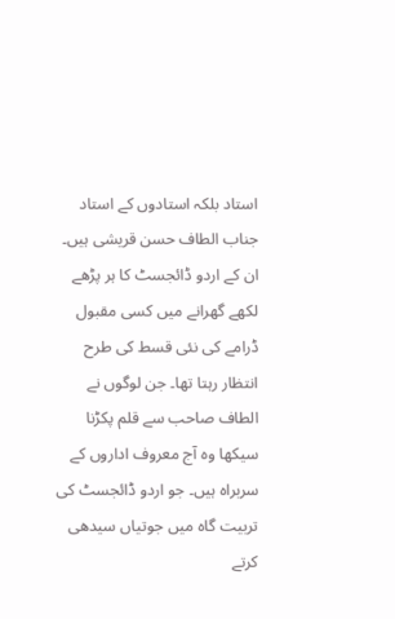استاد بلکہ استادوں کے استاد جناب الطاف حسن قریشی ہیں۔
ان کے اردو ڈائجسٹ کا ہر پڑھے لکھے گھرانے میں کسی مقبول ڈرامے کی نئی قسط کی طرح انتظار رہتا تھا۔ جن لوگوں نے الطاف صاحب سے قلم پکڑنا سیکھا وہ آج معروف اداروں کے سربراہ ہیں۔ جو اردو ڈائجسٹ کی تربیت گاہ میں جوتیاں سیدھی کرتے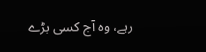رہے، وہ آج کسی بڑے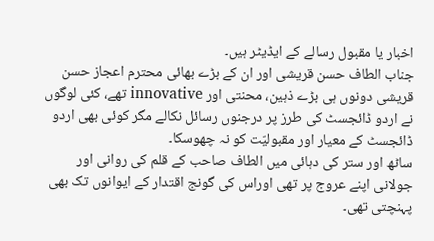اخبار یا مقبول رسالے کے ایڈیٹر ہیں۔
جناب الطاف حسن قریشی اور ان کے بڑے بھائی محترم اعجاز حسن قریشی دونوں ہی بڑے ذہین، محنتی اور innovative تھے، کئی لوگوں نے اردو ڈائجسٹ کی طرز پر درجنوں رسائل نکالے مگر کوئی بھی اردو ڈائجسٹ کے معیار اور مقبولیّت کو نہ چھوسکا۔
ساٹھ اور ستر کی دہائی میں الطاف صاحب کے قلم کی روانی اور جولانی اپنے عروج پر تھی اوراس کی گونج اقتدار کے ایوانوں تک بھی پہنچتی تھی۔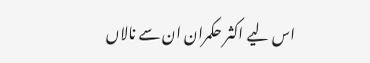اس لیے اکثر حکمران ان سے نالاں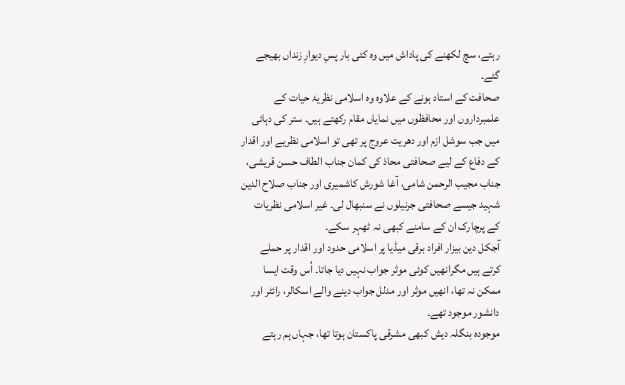رہتے، سچ لکھنے کی پاداش میں وہ کئی بار پسِ دیوارِ زنداں بھیجے گئے۔
صحافت کے استاد ہونے کے علاوہ وہ اسلامی نظریۂ حیات کے علمبرداروں اور محافظوں میں نمایاں مقام رکھتے ہیں۔ ستر کی دہائی میں جب سوشل ازم اور دھریت عروج پر تھی تو اسلامی نظریے اور اقدار کے دفاع کے لیے صحافتی محاذ کی کمان جناب الطاف حسن قریشی، جناب مجیب الرحمن شامی، آغا شورش کاشمیری اور جناب صلاح الدین شہید جیسے صحافتی جرنیلوں نے سنبھال لی۔ غیر اسلامی نظریات کے پرچارک ان کے سامنے کبھی نہ ٹھہر سکے۔
آجکل دین بیزار افراد برقی میڈیا پر اسلامی حدود اور اقدار پر حملے کرتے ہیں مگرانھیں کوئی موثر جواب نہیں دیا جاتا۔ اُس وقت ایسا ممکن نہ تھا، انھیں موثر اور مدلل جواب دینے والے اسکالر، رائٹر اور دانشور موجود تھے۔
موجودہ بنگلہ دیش کبھی مشرقی پاکستان ہوتا تھا، جہاں ہم رہتے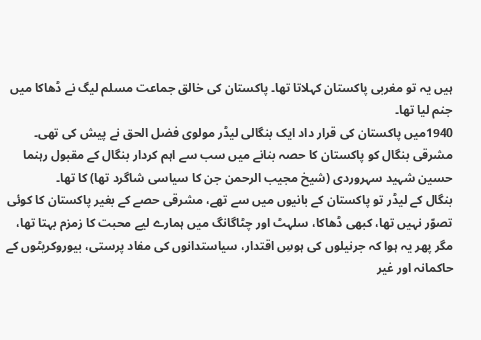ہیں یہ تو مغربی پاکستان کہلاتا تھا۔ پاکستان کی خالق جماعت مسلم لیگ نے ڈھاکا میں جنم لیا تھا۔
1940میں پاکستان کی قرار داد ایک بنگالی لیڈر مولوی فضل الحق نے پیش کی تھی۔ مشرقی بنگال کو پاکستان کا حصہ بنانے میں سب سے اہم کردار بنگال کے مقبول رہنما حسین شہید سہروردی (شیخ مجیب الرحمن جن کا سیاسی شاگرد تھا) کا تھا۔
بنگال کے لیڈر تو پاکستان کے بانیوں میں سے تھے، مشرقی حصے کے بغیر پاکستان کا کوئی تصوّر نہیں تھا، کبھی ڈھاکا، سلہٹ اور چٹاگانگ میں ہمارے لیے محبت کا زمزم بہتا تھا، مگر پھر یہ ہوا کہ جرنیلوں کی ہوسِ اقتدار، سیاستدانوں کی مفاد پرستی، بیوروکریٹوں کے حاکمانہ اور غیر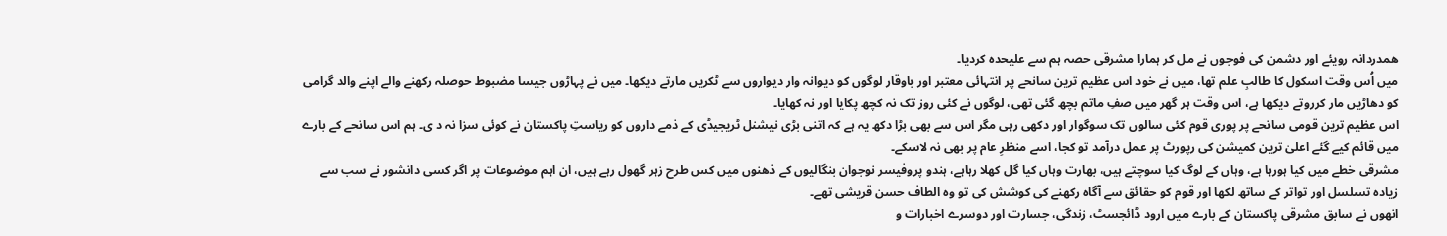ھمدردانہ رویئے اور دشمن کی فوجوں نے مل کر ہمارا مشرقی حصہ ہم سے علیحدہ کردیا۔
میں اُس وقت اسکول کا طالبِ علم تھا، میں نے خود اس عظیم ترین سانحے پر انتہائی معتبر اور باوقار لوگوں کو دیوانہ وار دیواروں سے ٹکریں مارتے دیکھا۔ میں نے پہاڑوں جیسا مضبوط حوصلہ رکھنے والے اپنے والد گرامی کو دھاڑیں مار کرروتے دیکھا ہے، اس وقت ہر گھر میں صفِ ماتم بچھ گئی تھی، لوگوں نے کئی روز تک نہ کچھ پکایا اور نہ کھایا۔
اس عظیم ترین قومی سانحے پر پوری قوم کئی سالوں تک سوگوار اور دکھی رہی مگر اس سے بھی بڑا دکھ یہ ہے کہ اتنی بڑی نیشنل ٹریجیڈی کے ذمے داروں کو ریاستِ پاکستان نے کوئی سزا نہ د ی۔ ہم اس سانحے کے بارے میں قائم کیے گئے اعلیٰ ترین کمیشن کی رپورٹ پر عمل درآمد تو کجا، اسے منظرِ عام پر بھی نہ لاسکے۔
مشرقی خطے میں کیا ہورہا ہے، وہاں کے لوگ کیا سوچتے ہیں، بھارت وہاں کیا گل کھلا رہاہے، ہندو پروفیسر نوجوان بنگالیوں کے ذھنوں میں کس طرح زہر گھول رہے ہیں، ان اہم موضوعات پر اگر کسی دانشور نے سب سے زیادہ تسلسل اور تواتر کے ساتھ لکھا اور قوم کو حقائق سے آگاہ رکھنے کی کوشش کی تو وہ الطاف حسن قریشی تھے۔
انھوں نے سابق مشرقی پاکستان کے بارے میں ارود ڈائجسٹ، زندگی، جسارت اور دوسرے اخبارات و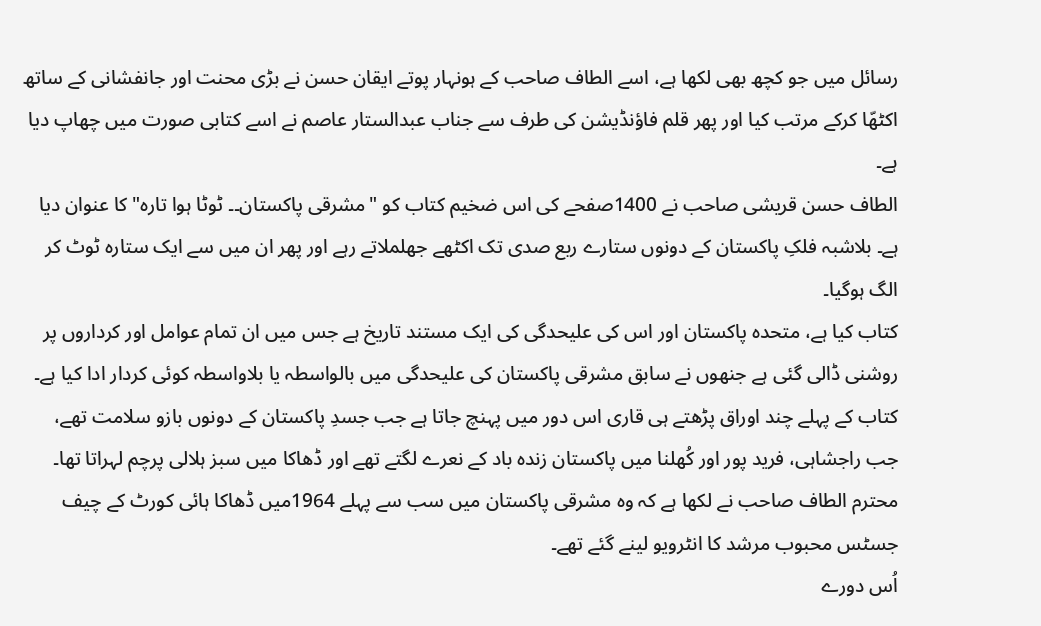رسائل میں جو کچھ بھی لکھا ہے، اسے الطاف صاحب کے ہونہار پوتے ایقان حسن نے بڑی محنت اور جانفشانی کے ساتھ اکٹھّا کرکے مرتب کیا اور پھر قلم فاؤنڈیشن کی طرف سے جناب عبدالستار عاصم نے اسے کتابی صورت میں چھاپ دیا ہے۔
الطاف حسن قریشی صاحب نے 1400صفحے کی اس ضخیم کتاب کو "مشرقی پاکستان۔۔ ٹوٹا ہوا تارہ" کا عنوان دیا ہے۔ بلاشبہ فلکِ پاکستان کے دونوں ستارے ربع صدی تک اکٹھے جھلملاتے رہے اور پھر ان میں سے ایک ستارہ ٹوٹ کر الگ ہوگیا۔
کتاب کیا ہے، متحدہ پاکستان اور اس کی علیحدگی کی ایک مستند تاریخ ہے جس میں ان تمام عوامل اور کرداروں پر روشنی ڈالی گئی ہے جنھوں نے سابق مشرقی پاکستان کی علیحدگی میں بالواسطہ یا بلاواسطہ کوئی کردار ادا کیا ہے۔
کتاب کے پہلے چند اوراق پڑھتے ہی قاری اس دور میں پہنچ جاتا ہے جب جسدِ پاکستان کے دونوں بازو سلامت تھے، جب راجشاہی، فرید پور اور کُھلنا میں پاکستان زندہ باد کے نعرے لگتے تھے اور ڈھاکا میں سبز ہلالی پرچم لہراتا تھا۔
محترم الطاف صاحب نے لکھا ہے کہ وہ مشرقی پاکستان میں سب سے پہلے 1964میں ڈھاکا ہائی کورٹ کے چیف جسٹس محبوب مرشد کا انٹرویو لینے گئے تھے۔
اُس دورے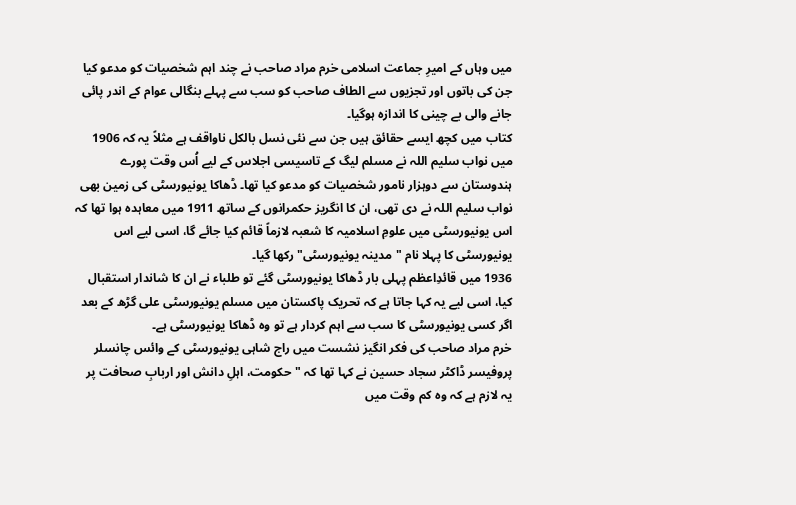میں وہاں کے امیرِ جماعت اسلامی خرم مراد صاحب نے چند اہم شخصیات کو مدعو کیا جن کی باتوں اور تجزیوں سے الطاف صاحب کو سب سے پہلے بنگالی عوام کے اندر پائی جانے والی بے چینی کا اندازہ ہوگیا۔
کتاب میں کچھ ایسے حقائق ہیں جن سے نئی نسل بالکل ناواقف ہے مثلاً یہ کہ 1906 میں نواب سلیم اللہ نے مسلم لیگ کے تاسیسی اجلاس کے لیے اُس وقت پورے ہندوستان سے دوہزار نامور شخصیات کو مدعو کیا تھا۔ ڈھاکا یونیورسٹی کی زمین بھی نواب سلیم اللہ نے دی تھی، ان کا انگریز حکمرانوں کے ساتھ 1911 میں معاہدہ ہوا تھا کہ اس یونیورسٹی میں علومِ اسلامیہ کا شعبہ لازماً قائم کیا جائے گا، اسی لیے اس یونیورسٹی کا پہلا نام "مدینہ یونیورسٹی" رکھا گیا۔
1936 میں قائدِاعظم پہلی بار ڈھاکا یونیورسٹی گئے تو طلباء نے ان کا شاندار استقبال کیا، اسی لیے یہ کہا جاتا ہے کہ تحریک پاکستان میں مسلم یونیورسٹی علی گڑھ کے بعد اگر کسی یونیورسٹی کا سب سے اہم کردار ہے تو وہ ڈھاکا یونیورسٹی ہے۔
خرم مراد صاحب کی فکر انگیز نشست میں راج شاہی یونیورسٹی کے وائس چانسلر پروفیسر ڈاکٹر سجاد حسین نے کہا تھا کہ "حکومت، اہلِ دانش اور اربابِ صحافت پر یہ لازم ہے کہ وہ کم وقت میں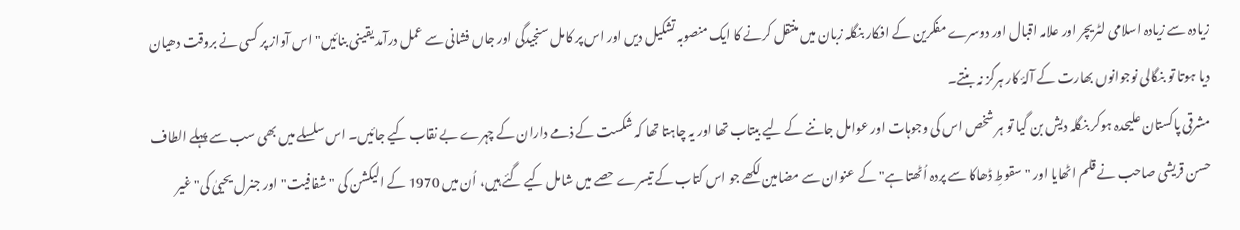زیادہ سے زیادہ اسلامی لٹریچر اور علامہ اقبال اور دوسرے مفکرین کے افکار بنگلہ زبان میں منتقل کرنے کا ایک منصوبہ تشکیل دیں اور اس پر کامل سنجیدگی اور جاں فشانی سے عمل درآمد یقینی بنائیں" اس آواز پر کسی نے بروقت دھیان دیا ہوتا تو بنگالی نوجوانوں بھارت کے آلۂ کار ہرگز نہ بنتے۔
مشرقی پاکستان علیحدہ ہوکر بنگلہ دیش بن گیا تو ہر شخص اس کی وجوہات اور عوامل جاننے کے لیے بیتاب تھا اور یہ چاہتا تھا کہ شکست کے ذمے داران کے چہرے بے نقاب کیے جائیں۔ اس سلسلے میں بھی سب سے پہلے الطاف حسن قریشی صاحب نے قلم اٹھایا اور "سقوطِ ڈھاکا سے پردہ اُٹھتا ہے" کے عنوان سے مضامین لکھے جو اس کتاب کے تیسرے حصے میں شامل کیے گئے ہیں، اُن میں 1970 کے الیکشن کی " شفافیت" اور جنرل یحییٰ کی" غیر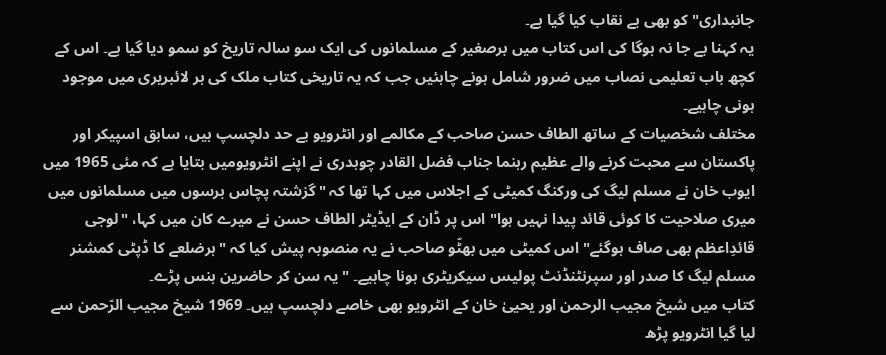جانبداری" کو بھی بے نقاب کیا گیا ہے۔
یہ کہنا بے جا نہ ہوگا کی اس کتاب میں برصغیر کے مسلمانوں کی ایک سو سالہ تاریخ کو سمو دیا گیا ہے۔ اس کے کچھ باب تعلیمی نصاب میں ضرور شامل ہونے چاہئیں جب کہ یہ تاریخی کتاب ملک کی ہر لائبریری میں موجود ہونی چاہیے۔
مختلف شخصیات کے ساتھ الطاف حسن صاحب کے مکالمے اور انٹرویو بے حد دلچسپ ہیں، سابق اسپیکر اور پاکستان سے محبت کرنے والے عظیم رہنما جناب فضل القادر چوہدری نے اپنے انٹرویومیں بتایا ہے کہ مئی 1965 میں ایوب خان نے مسلم لیگ کی ورکنگ کمیٹی کے اجلاس میں کہا تھا کہ "گزشتہ پچاس برسوں میں مسلمانوں میں میری صلاحیت کا کوئی قائد پیدا نہیں ہوا"اس پر ڈان کے ایڈیٹر الطاف حسن نے میرے کان میں کہا، "لوجی قائدِاعظم بھی صاف ہوگئے" اس کمیٹی میں بھٹّو صاحب نے یہ منصوبہ پیش کیا کہ "ہرضلعے کا ڈپٹی کمشنر مسلم لیگ کا صدر اور سپرنٹنڈنٹ پولیس سیکریٹری ہونا چاہیے۔ " یہ سن کر حاضرین ہنس پڑے۔
کتاب میں شیخ مجیب الرحمن اور یحییٰ خان کے انٹرویو بھی خاصے دلچسپ ہیں۔ 1969 شیخ مجیب الرّحمن سے لیا گیا انٹرویو پڑھ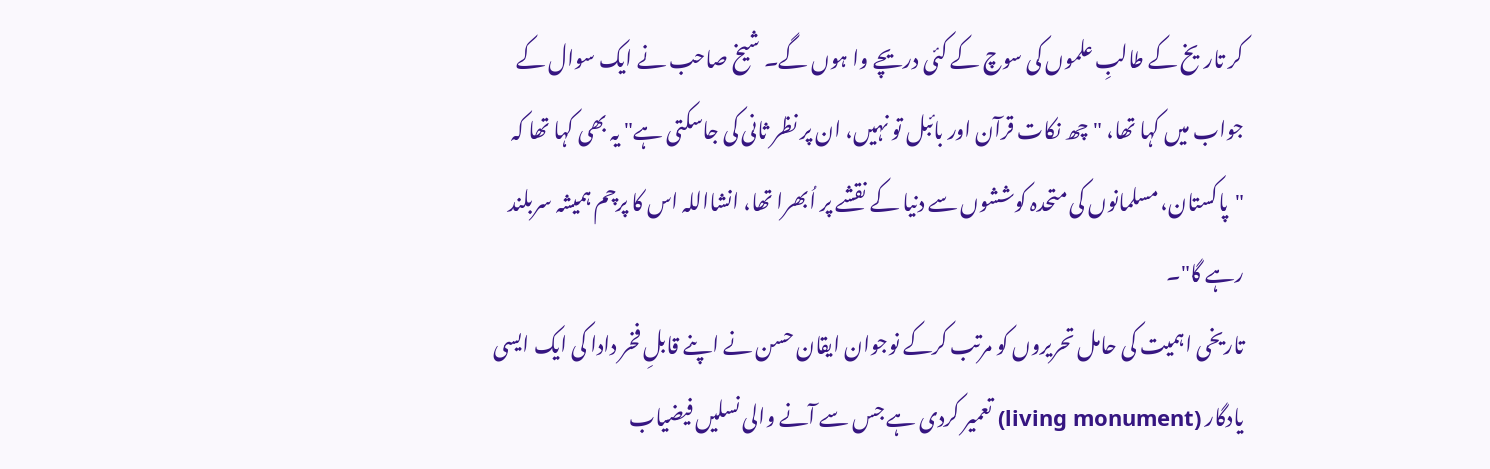کر تاریخ کے طالبِ علموں کی سوچ کے کئی دریچے وا ہوں گے۔ شیخ صاحب نے ایک سوال کے جواب میں کہا تھا، "چھ نکات قرآن اور بائبل تو نہیں، ان پر نظر ثانی کی جاسکتی ہے" یہ بھی کہا تھا کہ "پاکستان، مسلمانوں کی متحدہ کوششوں سے دنیا کے نقشے پر اُبھرا تھا، انشااللہ اس کا پرچم ہمیشہ سربلند رہے گا"۔
تاریخی اہمیت کی حامل تحریروں کو مرتب کرکے نوجوان ایقان حسن نے اپنے قابلِ فخر دادا کی ایک ایسی یادگار (living monument) تعمیر کردی ہے جس سے آنے والی نسلیں فیضیاب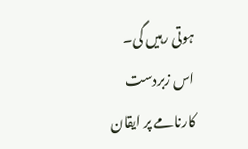ہوتی رہیں گی۔
اس زبردست کارنامے پر ایقان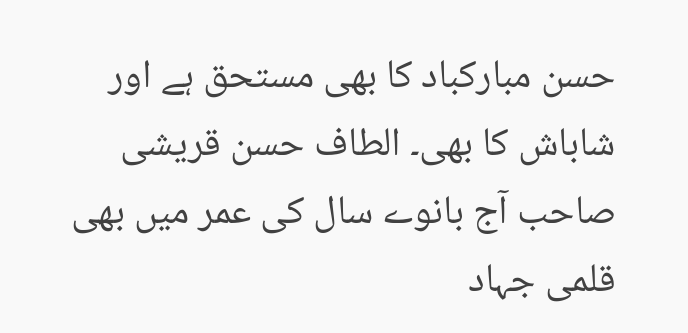حسن مبارکباد کا بھی مستحق ہے اور شاباش کا بھی۔ الطاف حسن قریشی صاحب آج بانوے سال کی عمر میں بھی قلمی جہاد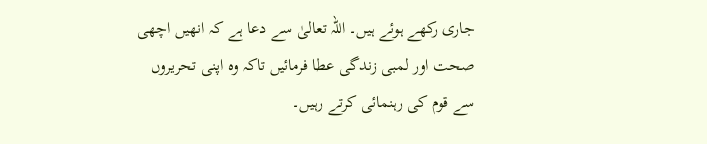جاری رکھے ہوئے ہیں۔ اللہ تعالیٰ سے دعا ہے کہ انھیں اچھی صحت اور لمبی زندگی عطا فرمائیں تاکہ وہ اپنی تحریروں سے قوم کی رہنمائی کرتے رہیں۔